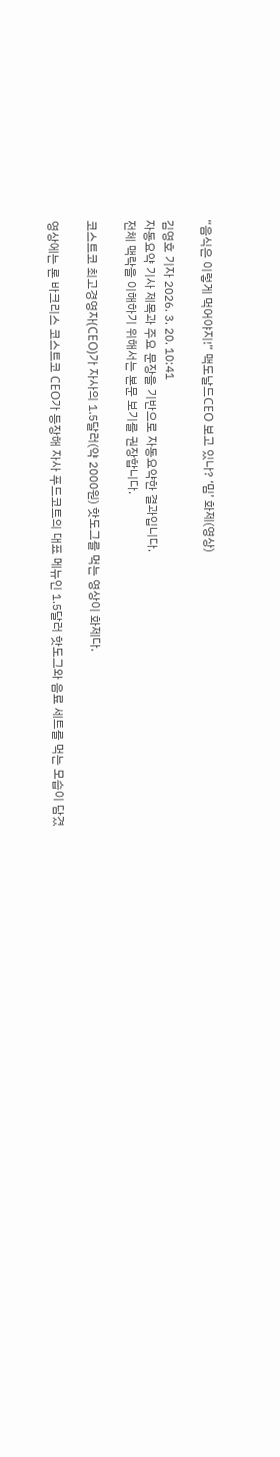“음식은 이렇게 먹어야지!” 맥도날드CEO 보고 있나? ‘밈’ 화제(영상)

김영호 기자 2026. 3. 20. 10:41
자동요약 기사 제목과 주요 문장을 기반으로 자동요약한 결과입니다.
전체 맥락을 이해하기 위해서는 본문 보기를 권장합니다.

코스트코 최고경영자(CEO)가 자사의 1.5달러(약 2000원) 핫도그를 먹는 영상이 화제다.

영상에는 론 바크리스 코스트코 CEO가 등장해 자사 푸드코트의 대표 메뉴인 1.5달러 핫도그와 음료 세트를 먹는 모습이 담겼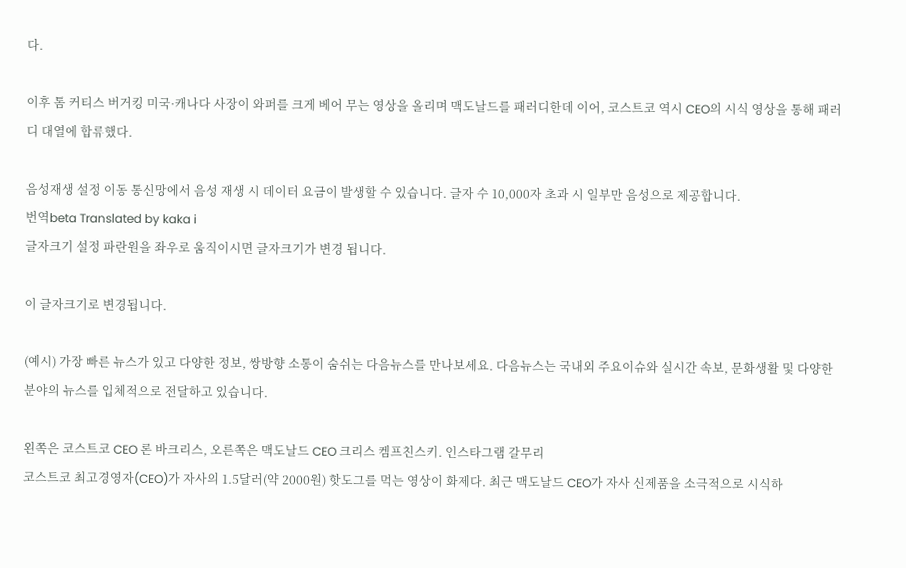다.

이후 톰 커티스 버거킹 미국·캐나다 사장이 와퍼를 크게 베어 무는 영상을 올리며 맥도날드를 패러디한데 이어, 코스트코 역시 CEO의 시식 영상을 통해 패러디 대열에 합류했다.

음성재생 설정 이동 통신망에서 음성 재생 시 데이터 요금이 발생할 수 있습니다. 글자 수 10,000자 초과 시 일부만 음성으로 제공합니다.
번역beta Translated by kaka i
글자크기 설정 파란원을 좌우로 움직이시면 글자크기가 변경 됩니다.

이 글자크기로 변경됩니다.

(예시) 가장 빠른 뉴스가 있고 다양한 정보, 쌍방향 소통이 숨쉬는 다음뉴스를 만나보세요. 다음뉴스는 국내외 주요이슈와 실시간 속보, 문화생활 및 다양한 분야의 뉴스를 입체적으로 전달하고 있습니다.

왼쪽은 코스트코 CEO 론 바크리스, 오른쪽은 맥도날드 CEO 크리스 켐프친스키. 인스타그램 갈무리
코스트코 최고경영자(CEO)가 자사의 1.5달러(약 2000원) 핫도그를 먹는 영상이 화제다. 최근 맥도날드 CEO가 자사 신제품을 소극적으로 시식하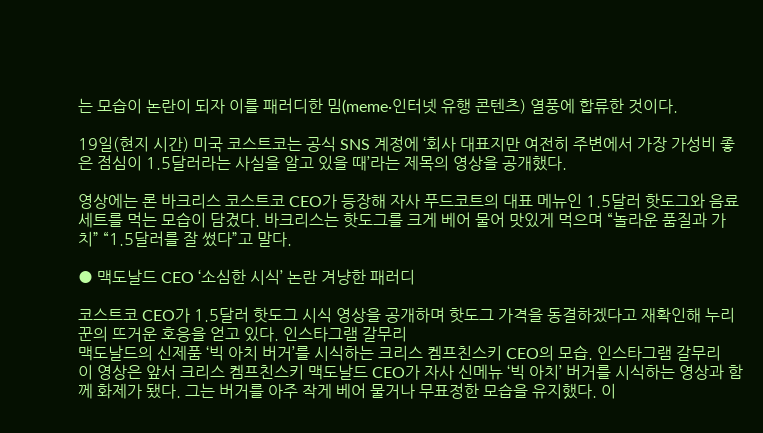는 모습이 논란이 되자 이를 패러디한 밈(meme·인터넷 유행 콘텐츠) 열풍에 합류한 것이다.

19일(현지 시간) 미국 코스트코는 공식 SNS 계정에 ‘회사 대표지만 여전히 주변에서 가장 가성비 좋은 점심이 1.5달러라는 사실을 알고 있을 때’라는 제목의 영상을 공개했다.

영상에는 론 바크리스 코스트코 CEO가 등장해 자사 푸드코트의 대표 메뉴인 1.5달러 핫도그와 음료 세트를 먹는 모습이 담겼다. 바크리스는 핫도그를 크게 베어 물어 맛있게 먹으며 “놀라운 품질과 가치” “1.5달러를 잘 썼다”고 말다.

● 맥도날드 CEO ‘소심한 시식’ 논란 겨냥한 패러디

코스트코 CEO가 1.5달러 핫도그 시식 영상을 공개하며 핫도그 가격을 동결하겠다고 재확인해 누리꾼의 뜨거운 호응을 얻고 있다. 인스타그램 갈무리
맥도날드의 신제품 ‘빅 아치 버거’를 시식하는 크리스 켐프친스키 CEO의 모습. 인스타그램 갈무리
이 영상은 앞서 크리스 켐프친스키 맥도날드 CEO가 자사 신메뉴 ‘빅 아치’ 버거를 시식하는 영상과 함께 화제가 됐다. 그는 버거를 아주 작게 베어 물거나 무표정한 모습을 유지했다. 이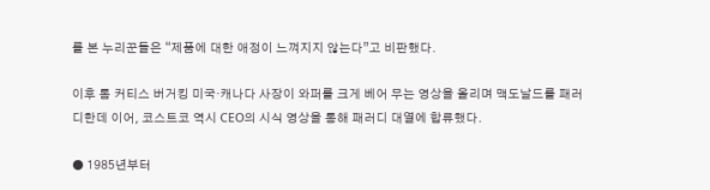를 본 누리꾼들은 “제품에 대한 애정이 느껴지지 않는다”고 비판했다.

이후 톰 커티스 버거킹 미국·캐나다 사장이 와퍼를 크게 베어 무는 영상을 올리며 맥도날드를 패러디한데 이어, 코스트코 역시 CEO의 시식 영상을 통해 패러디 대열에 합류했다.

● 1985년부터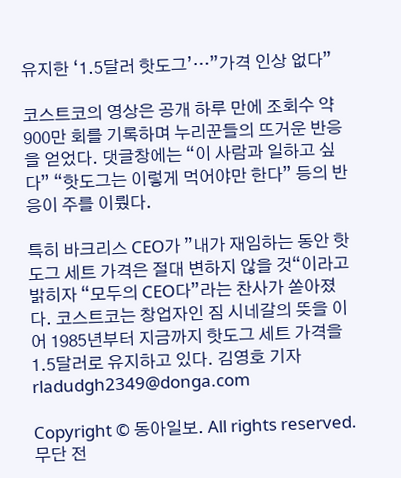유지한 ‘1.5달러 핫도그’…”가격 인상 없다”

코스트코의 영상은 공개 하루 만에 조회수 약 900만 회를 기록하며 누리꾼들의 뜨거운 반응을 얻었다. 댓글창에는 “이 사람과 일하고 싶다” “핫도그는 이렇게 먹어야만 한다” 등의 반응이 주를 이뤘다.

특히 바크리스 CEO가 ”내가 재임하는 동안 핫도그 세트 가격은 절대 변하지 않을 것“이라고 밝히자 “모두의 CEO다”라는 찬사가 쏟아졌다. 코스트코는 창업자인 짐 시네갈의 뜻을 이어 1985년부터 지금까지 핫도그 세트 가격을 1.5달러로 유지하고 있다. 김영호 기자 rladudgh2349@donga.com

Copyright © 동아일보. All rights reserved. 무단 전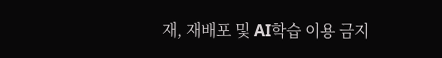재, 재배포 및 AI학습 이용 금지